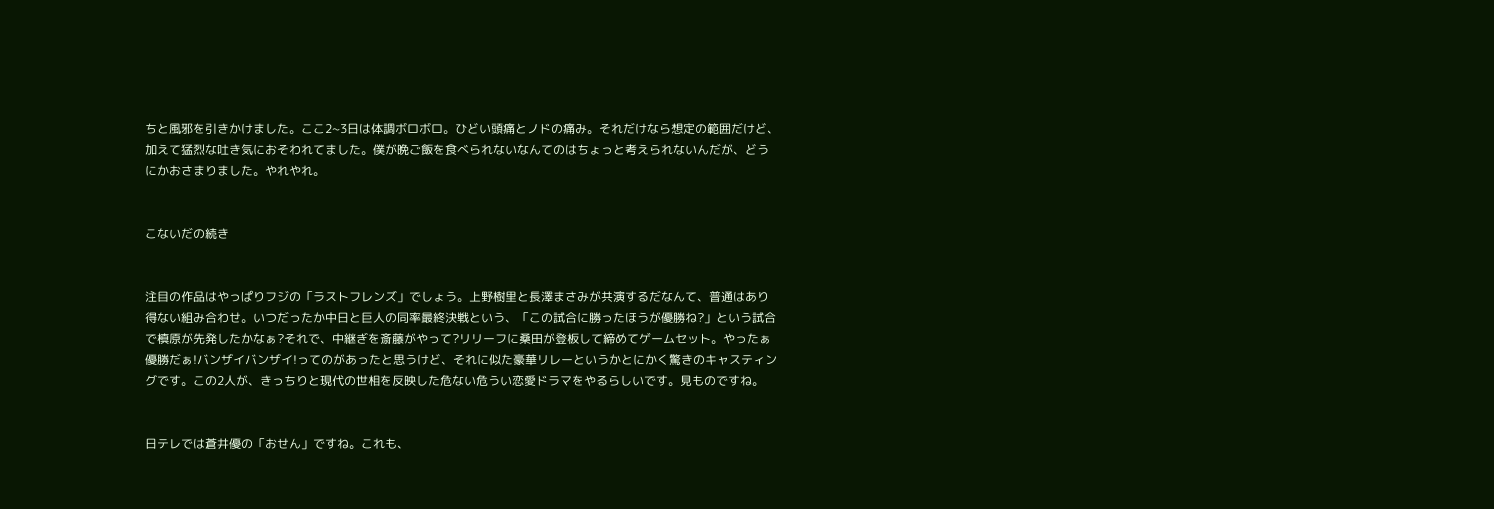ちと風邪を引きかけました。ここ2~3日は体調ボロボロ。ひどい頭痛とノドの痛み。それだけなら想定の範囲だけど、加えて猛烈な吐き気におそわれてました。僕が晩ご飯を食べられないなんてのはちょっと考えられないんだが、どうにかおさまりました。やれやれ。


こないだの続き


注目の作品はやっぱりフジの「ラストフレンズ」でしょう。上野樹里と長澤まさみが共演するだなんて、普通はあり得ない組み合わせ。いつだったか中日と巨人の同率最終決戦という、「この試合に勝ったほうが優勝ね?」という試合で槙原が先発したかなぁ?それで、中継ぎを斎藤がやって?リリーフに桑田が登板して締めてゲームセット。やったぁ優勝だぁ!バンザイバンザイ!ってのがあったと思うけど、それに似た豪華リレーというかとにかく驚きのキャスティングです。この2人が、きっちりと現代の世相を反映した危ない危うい恋愛ドラマをやるらしいです。見ものですね。


日テレでは蒼井優の「おせん」ですね。これも、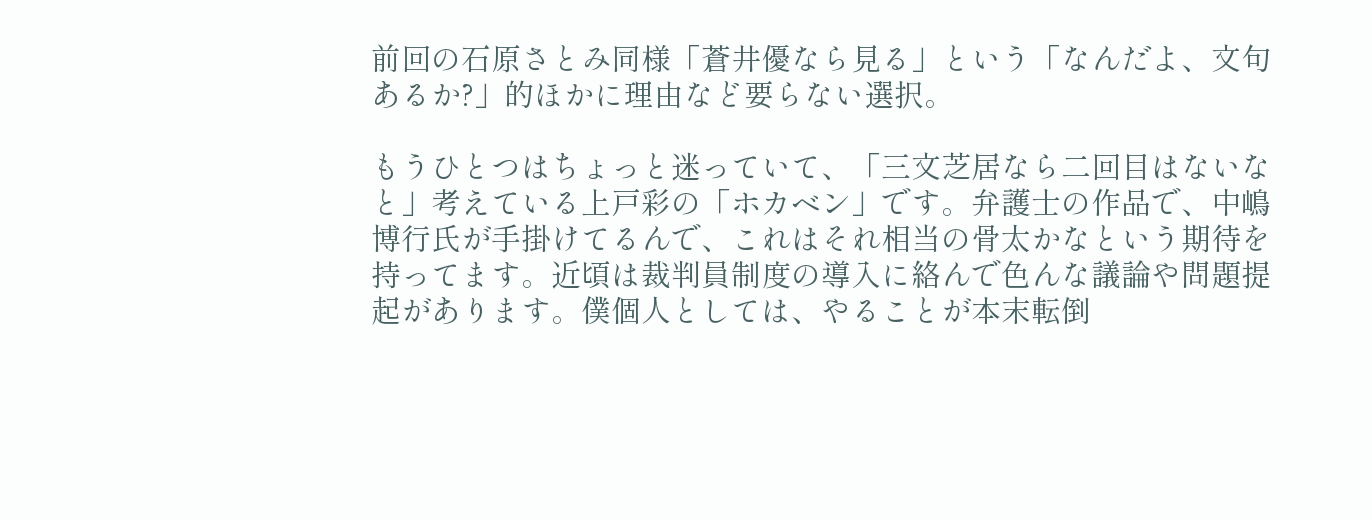前回の石原さとみ同様「蒼井優なら見る」という「なんだよ、文句あるか?」的ほかに理由など要らない選択。

もうひとつはちょっと迷っていて、「三文芝居なら二回目はないなと」考えている上戸彩の「ホカベン」です。弁護士の作品で、中嶋博行氏が手掛けてるんで、これはそれ相当の骨太かなという期待を持ってます。近頃は裁判員制度の導入に絡んで色んな議論や問題提起があります。僕個人としては、やることが本末転倒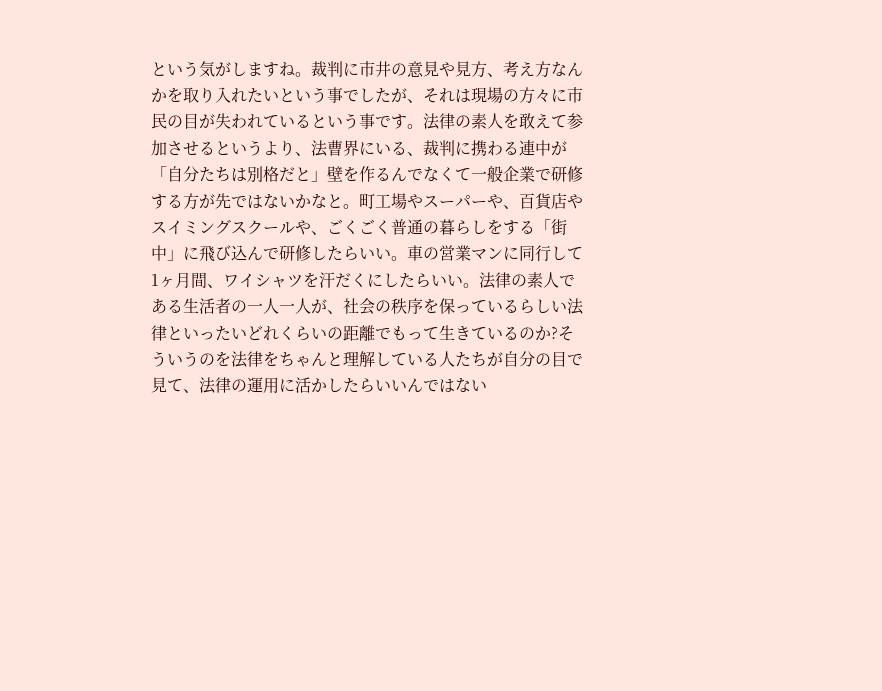という気がしますね。裁判に市井の意見や見方、考え方なんかを取り入れたいという事でしたが、それは現場の方々に市民の目が失われているという事です。法律の素人を敢えて参加させるというより、法曹界にいる、裁判に携わる連中が「自分たちは別格だと」壁を作るんでなくて一般企業で研修する方が先ではないかなと。町工場やスーパーや、百貨店やスイミングスクールや、ごくごく普通の暮らしをする「街中」に飛び込んで研修したらいい。車の営業マンに同行して1ヶ月間、ワイシャツを汗だくにしたらいい。法律の素人である生活者の一人一人が、社会の秩序を保っているらしい法律といったいどれくらいの距離でもって生きているのか?そういうのを法律をちゃんと理解している人たちが自分の目で見て、法律の運用に活かしたらいいんではない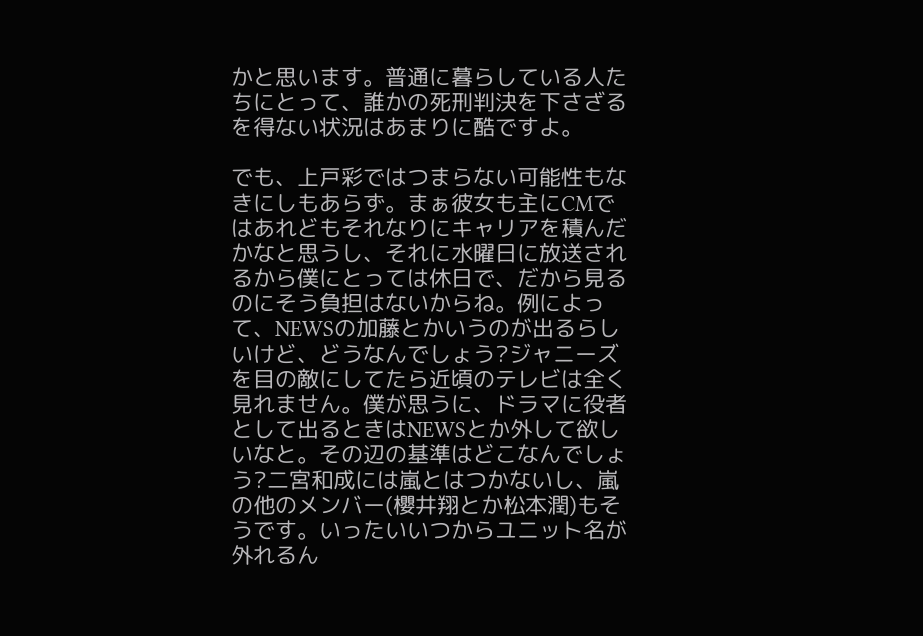かと思います。普通に暮らしている人たちにとって、誰かの死刑判決を下さざるを得ない状況はあまりに酷ですよ。

でも、上戸彩ではつまらない可能性もなきにしもあらず。まぁ彼女も主にCMではあれどもそれなりにキャリアを積んだかなと思うし、それに水曜日に放送されるから僕にとっては休日で、だから見るのにそう負担はないからね。例によって、NEWSの加藤とかいうのが出るらしいけど、どうなんでしょう?ジャニーズを目の敵にしてたら近頃のテレビは全く見れません。僕が思うに、ドラマに役者として出るときはNEWSとか外して欲しいなと。その辺の基準はどこなんでしょう?二宮和成には嵐とはつかないし、嵐の他のメンバー(櫻井翔とか松本潤)もそうです。いったいいつからユニット名が外れるん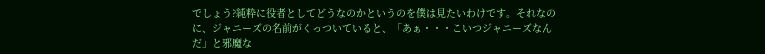でしょう?純粋に役者としてどうなのかというのを僕は見たいわけです。それなのに、ジャニーズの名前がくっついていると、「あぁ・・・こいつジャニーズなんだ」と邪魔な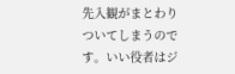先入観がまとわりついてしまうのです。いい役者はジ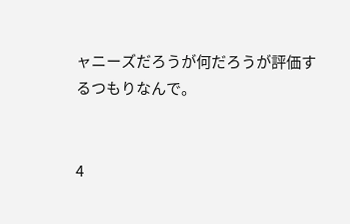ャニーズだろうが何だろうが評価するつもりなんで。


4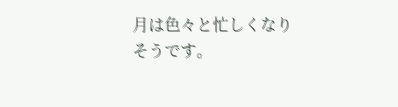月は色々と忙しくなりそうです。